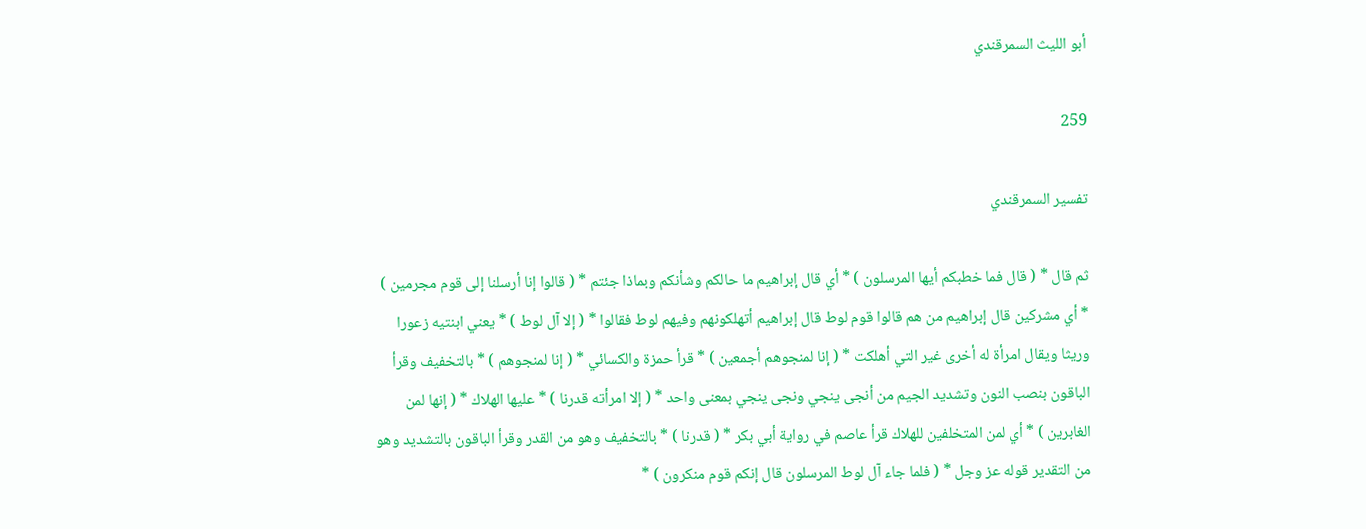أبو الليث السمرقندي

259

تفسير السمرقندي

ثم قال * ( قال فما خطبكم أيها المرسلون ) * أي قال إبراهيم ما حالكم وشأنكم وبماذا جئتم * ( قالوا إنا أرسلنا إلى قوم مجرمين ) * أي مشركين قال إبراهيم من هم قالوا قوم لوط قال إبراهيم أتهلكونهم وفيهم لوط فقالوا * ( إلا آل لوط ) * يعني ابنتيه زعورا وريثا ويقال امرأة له أخرى غير التي أهلكت * ( إنا لمنجوهم أجمعين ) * قرأ حمزة والكسائي * ( إنا لمنجوهم ) * بالتخفيف وقرأ الباقون بنصب النون وتشديد الجيم من أنجى ينجي ونجى ينجي بمعنى واحد * ( إلا امرأته قدرنا ) * عليها الهلاك * ( إنها لمن الغابرين ) * أي لمن المتخلفين للهلاك قرأ عاصم في رواية أبي بكر * ( قدرنا ) * بالتخفيف وهو من القدر وقرأ الباقون بالتشديد وهو من التقدير قوله عز وجل * ( فلما جاء آل لوط المرسلون قال إنكم قوم منكرون ) *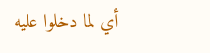أي لما دخلوا عليه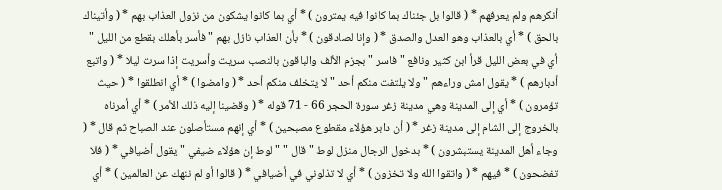أنكرهم ولم يعرفهم * ( قالوا بل جئناك بما كانوا فيه يمترون ) * أي بما كانوا يشكون من نزول العذاب بهم * ( وأتيناك بالحق ) * أي بالعذاب وهو العدل والصدق * ( وإنا لصادقون ) * بأن العذاب نازل بهم " فأسر بأهلك بقطع من الليل " أي في بعض الليل قرأ ابن كثير ونافع " فاسر " بجزم الألف والباقون بالنصب سريت وأسريت إذا سرت ليلا * ( واتبع أدبارهم ) * يقول امش وراءهم " ولا يلتفت منكم أحد " لا يتخلف منكم أحد * ( وامضوا ) * أي انطلقوا * ( حيث تؤمرون ) * أي إلى المدينة وهي مدينة زغر سورة الحجر 66 - 71 قوله * ( وقضينا إليه ذلك الأمر ) * أي أمرناه بالخروج إلى الشام إلى مدينة زغر * ( أن دابر هؤلاء مقطوع مصبحين ) * أي إنهم مستأصلون عند الصباح ثم قال * ( وجاء أهل المدينة يستبشرون ) * بدخول الرجال منزل لوط " قال " " لوط إن هؤلاء ضيفي " يقول أضيافي * ( فلا تفضحون ) * فيهم * ( واتقوا الله ولا تخزون ) * أي لا تذلوني في أضيافي * ( قالوا أو لم ننهك عن العالمين ) * أي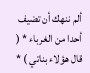ألم ننهك أن تضيف أحدا من الغرباء * ( قال هؤلاء بناتي ) *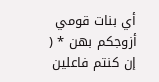أي بنات قومي أزوجكم بهن * ( إن كنتم فاعلين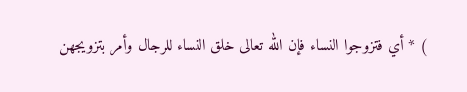) * أي فتزوجوا النساء فإن الله تعالى خلق النساء للرجال وأمر بتزويجهن